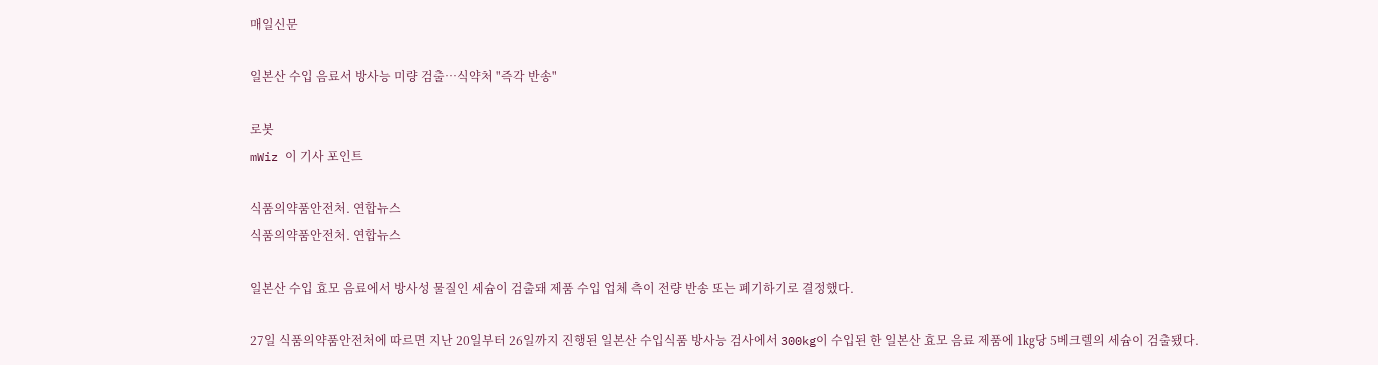매일신문

일본산 수입 음료서 방사능 미량 검출…식약처 "즉각 반송"

로봇
mWiz 이 기사 포인트

식품의약품안전처. 연합뉴스
식품의약품안전처. 연합뉴스

일본산 수입 효모 음료에서 방사성 물질인 세슘이 검출돼 제품 수입 업체 측이 전량 반송 또는 폐기하기로 결정했다.

27일 식품의약품안전처에 따르면 지난 20일부터 26일까지 진행된 일본산 수입식품 방사능 검사에서 300kg이 수입된 한 일본산 효모 음료 제품에 1㎏당 5베크렐의 세슘이 검출됐다.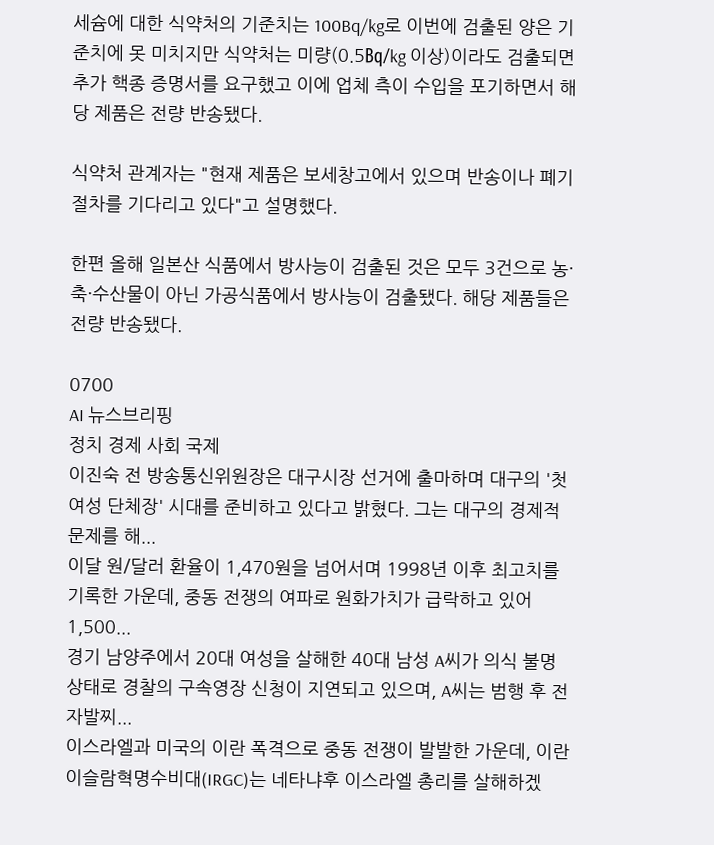세슘에 대한 식약처의 기준치는 100Bq/kg로 이번에 검출된 양은 기준치에 못 미치지만 식약처는 미량(0.5㏃/kg 이상)이라도 검출되면 추가 핵종 증명서를 요구했고 이에 업체 측이 수입을 포기하면서 해당 제품은 전량 반송됐다.

식약처 관계자는 "현재 제품은 보세창고에서 있으며 반송이나 폐기 절차를 기다리고 있다"고 설명했다.

한편 올해 일본산 식품에서 방사능이 검출된 것은 모두 3건으로 농·축·수산물이 아닌 가공식품에서 방사능이 검출됐다. 해당 제품들은 전량 반송됐다.

0700
AI 뉴스브리핑
정치 경제 사회 국제
이진숙 전 방송통신위원장은 대구시장 선거에 출마하며 대구의 '첫 여성 단체장' 시대를 준비하고 있다고 밝혔다. 그는 대구의 경제적 문제를 해...
이달 원/달러 환율이 1,470원을 넘어서며 1998년 이후 최고치를 기록한 가운데, 중동 전쟁의 여파로 원화가치가 급락하고 있어 1,500...
경기 남양주에서 20대 여성을 살해한 40대 남성 A씨가 의식 불명 상태로 경찰의 구속영장 신청이 지연되고 있으며, A씨는 범행 후 전자발찌...
이스라엘과 미국의 이란 폭격으로 중동 전쟁이 발발한 가운데, 이란 이슬람혁명수비대(IRGC)는 네타냐후 이스라엘 총리를 살해하겠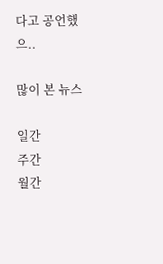다고 공언했으..

많이 본 뉴스

일간
주간
월간